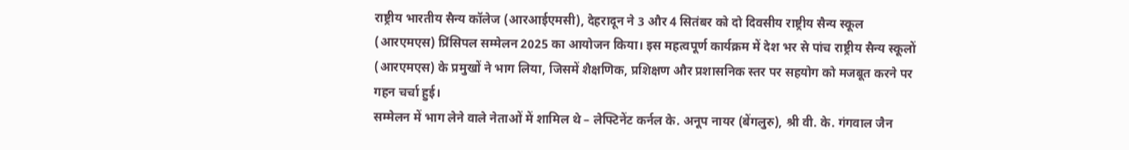राष्ट्रीय भारतीय सैन्य कॉलेज (आरआईएमसी), देहरादून ने 3 और 4 सितंबर को दो दिवसीय राष्ट्रीय सैन्य स्कूल (आरएमएस) प्रिंसिपल सम्मेलन 2025 का आयोजन किया। इस महत्वपूर्ण कार्यक्रम में देश भर से पांच राष्ट्रीय सैन्य स्कूलों (आरएमएस) के प्रमुखों ने भाग लिया, जिसमें शैक्षणिक, प्रशिक्षण और प्रशासनिक स्तर पर सहयोग को मजबूत करने पर गहन चर्चा हुई।
सम्मेलन में भाग लेने वाले नेताओं में शामिल थे – लेफ्टिनेंट कर्नल के. अनूप नायर (बेंगलुरु), श्री वी. के. गंगवाल जैन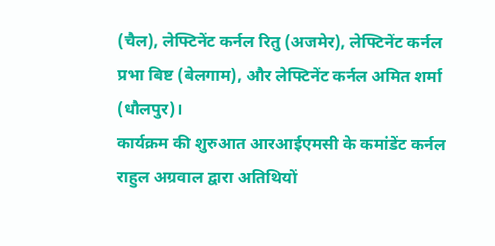(चैल), लेफ्टिनेंट कर्नल रितु (अजमेर), लेफ्टिनेंट कर्नल प्रभा बिष्ट (बेलगाम), और लेफ्टिनेंट कर्नल अमित शर्मा (धौलपुर)।
कार्यक्रम की शुरुआत आरआईएमसी के कमांडेंट कर्नल राहुल अग्रवाल द्वारा अतिथियों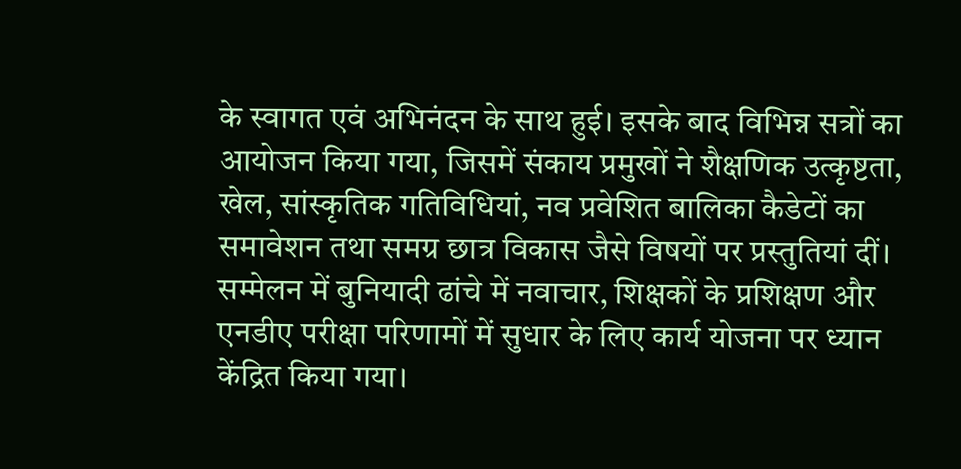के स्वागत एवं अभिनंदन के साथ हुई। इसके बाद विभिन्न सत्रों का आयोजन किया गया, जिसमें संकाय प्रमुखों ने शैक्षणिक उत्कृष्टता, खेल, सांस्कृतिक गतिविधियां, नव प्रवेशित बालिका कैडेटों का समावेशन तथा समग्र छात्र विकास जैसे विषयों पर प्रस्तुतियां दीं।
सम्मेलन में बुनियादी ढांचे में नवाचार, शिक्षकों के प्रशिक्षण और एनडीए परीक्षा परिणामों में सुधार के लिए कार्य योजना पर ध्यान केंद्रित किया गया।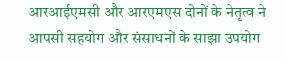आरआईएमसी और आरएमएस दोनों के नेतृत्व ने आपसी सहयोग और संसाधनों के साझा उपयोग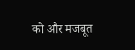को और मजबूत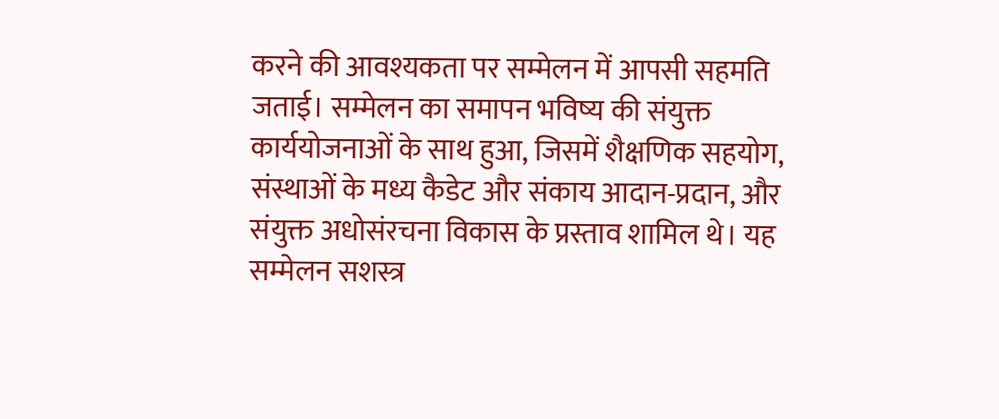करने की आवश्यकता पर सम्मेलन में आपसी सहमति जताई। सम्मेलन का समापन भविष्य की संयुक्त कार्ययोजनाओं के साथ हुआ, जिसमें शैक्षणिक सहयोग, संस्थाओं के मध्य कैडेट और संकाय आदान-प्रदान, और संयुक्त अधोसंरचना विकास के प्रस्ताव शामिल थे। यह सम्मेलन सशस्त्र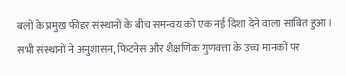बलों के प्रमुख फीडर संस्थानों के बीच समन्वय को एक नई दिशा देने वाला साबित हुआ। सभी संस्थानों ने अनुशासन, फिटनेस और शैक्षणिक गुणवत्ता के उच्च मानकों पर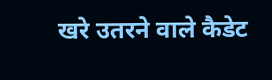खरे उतरने वाले कैडेट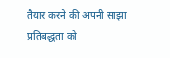तैयार करने की अपनी साझा प्रतिबद्धता को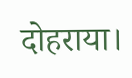दोहराया।